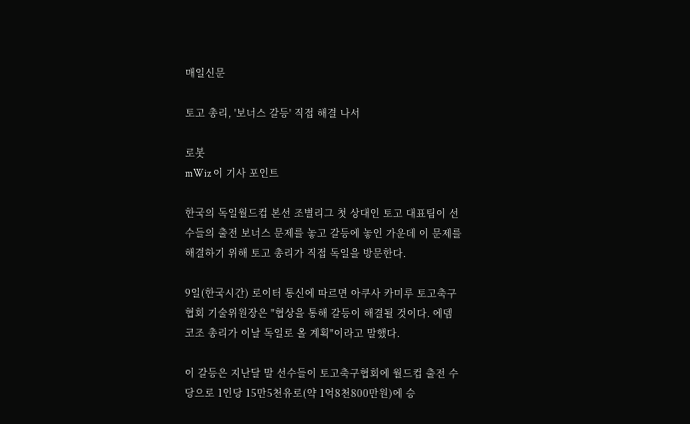매일신문

토고 총리, '보너스 갈등' 직접 해결 나서

로봇
mWiz 이 기사 포인트

한국의 독일월드컵 본선 조별리그 첫 상대인 토고 대표팀이 선수들의 출전 보너스 문제를 놓고 갈등에 놓인 가운데 이 문제를 해결하기 위해 토고 총리가 직접 독일을 방문한다.

9일(한국시간) 로이터 통신에 따르면 아쿠사 카미루 토고축구협회 기술위원장은 "협상을 통해 갈등이 해결될 것이다. 에뎀 코조 총리가 이날 독일로 올 계획"이라고 말했다.

이 갈등은 지난달 말 선수들이 토고축구협회에 월드컵 출전 수당으로 1인당 15만5천유로(약 1억8천800만원)에 승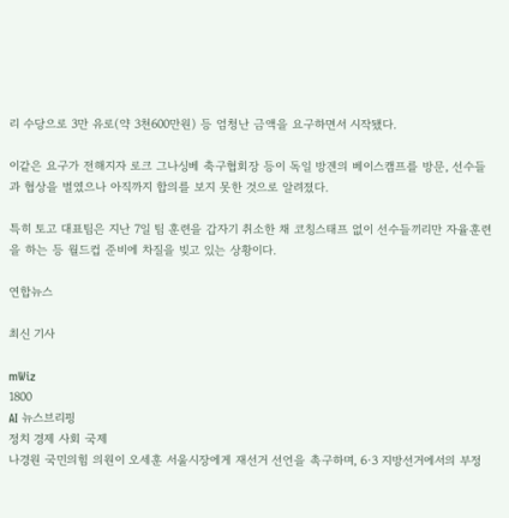리 수당으로 3만 유로(약 3천600만원) 등 엄청난 금액을 요구하면서 시작됐다.

이같은 요구가 전해지자 로크 그나싱베 축구협회장 등이 독일 방겐의 베이스캠프를 방문, 선수들과 협상을 벌였으나 아직까지 합의를 보지 못한 것으로 알려졌다.

특히 토고 대표팀은 지난 7일 팀 훈련을 갑자기 취소한 채 코칭스태프 없이 선수들끼리만 자율훈련을 하는 등 월드컵 준비에 차질을 빚고 있는 상황이다.

연합뉴스

최신 기사

mWiz
1800
AI 뉴스브리핑
정치 경제 사회 국제
나경원 국민의힘 의원이 오세훈 서울시장에게 재선거 선언을 촉구하며, 6·3 지방선거에서의 부정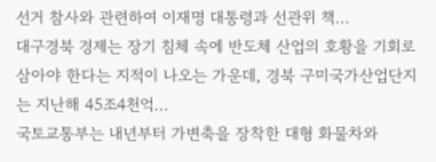선거 참사와 관련하여 이재명 대통령과 선관위 책...
대구경북 경제는 장기 침체 속에 반도체 산업의 호황을 기회로 삼아야 한다는 지적이 나오는 가운데, 경북 구미국가산업단지는 지난해 45조4천억...
국토교통부는 내년부터 가변축을 장착한 대형 화물차와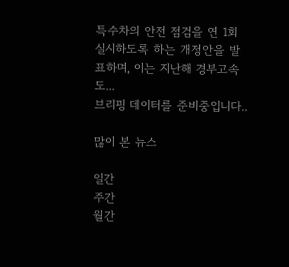특수차의 안전 점검을 연 1회 실시하도록 하는 개정안을 발표하며, 이는 지난해 경부고속도...
브리핑 데이터를 준비중입니다..

많이 본 뉴스

일간
주간
월간